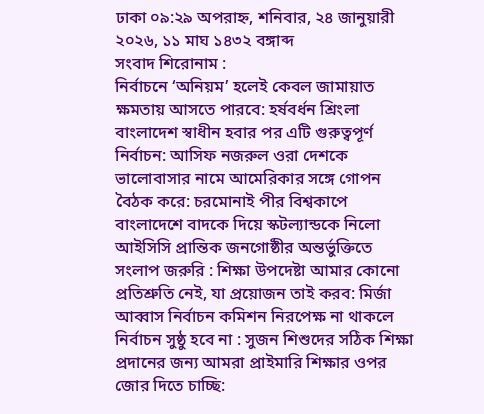ঢাকা ০৯:২৯ অপরাহ্ন, শনিবার, ২৪ জানুয়ারী ২০২৬, ১১ মাঘ ১৪৩২ বঙ্গাব্দ
সংবাদ শিরোনাম :
নির্বাচনে ‘অনিয়ম’ হলেই কেবল জামায়াত ক্ষমতায় আসতে পারবে: হর্ষবর্ধন শ্রিংলা বাংলাদেশ স্বাধীন হবার পর এটি গুরুত্বপূর্ণ নির্বাচন: আসিফ নজরুল ওরা দেশকে ভালোবাসার নামে আমেরিকার সঙ্গে গোপন বৈঠক করে: চরমোনাই পীর বিশ্বকাপে বাংলাদেশে বাদকে দিয়ে স্কটল্যান্ডকে নিলো আইসিসি প্রান্তিক জনগোষ্ঠীর অন্তর্ভুক্তিতে সংলাপ জরুরি : শিক্ষা উপদেষ্টা আমার কোনো প্রতিশ্রুতি নেই, যা প্রয়োজন তাই করব: মির্জা আব্বাস নির্বাচন কমিশন নিরপেক্ষ না থাকলে নির্বাচন সুষ্ঠু হবে না : সুজন শিশুদের সঠিক শিক্ষা প্রদানের জন্য আমরা প্রাইমারি শিক্ষার ওপর জোর দিতে চাচ্ছি: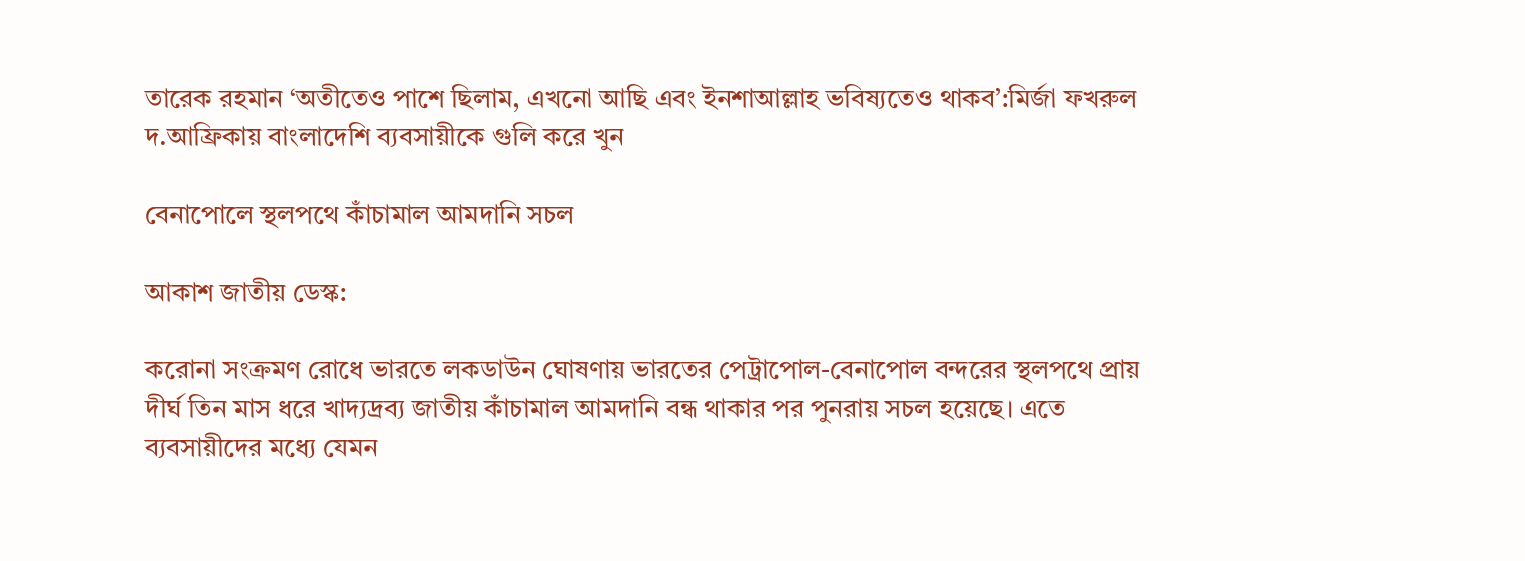তারেক রহমান ‘অতীতেও পাশে ছিলাম, এখনো আছি এবং ইনশাআল্লাহ ভবিষ্যতেও থাকব’:মির্জা ফখরুল দ.আফ্রিকায় বাংলাদেশি ব্যবসায়ীকে গুলি করে খুন

বেনাপোলে স্থলপথে কাঁচামাল আমদানি সচল

আকাশ জাতীয় ডেস্ক:

করোনা সংক্রমণ রোধে ভারতে লকডাউন ঘোষণায় ভারতের পেট্রাপোল-বেনাপোল বন্দরের স্থলপথে প্রায় দীর্ঘ তিন মাস ধরে খাদ্যদ্রব্য জাতীয় কাঁচামাল আমদানি বন্ধ থাকার পর পুনরায় সচল হয়েছে। এতে ব্যবসায়ীদের মধ্যে যেমন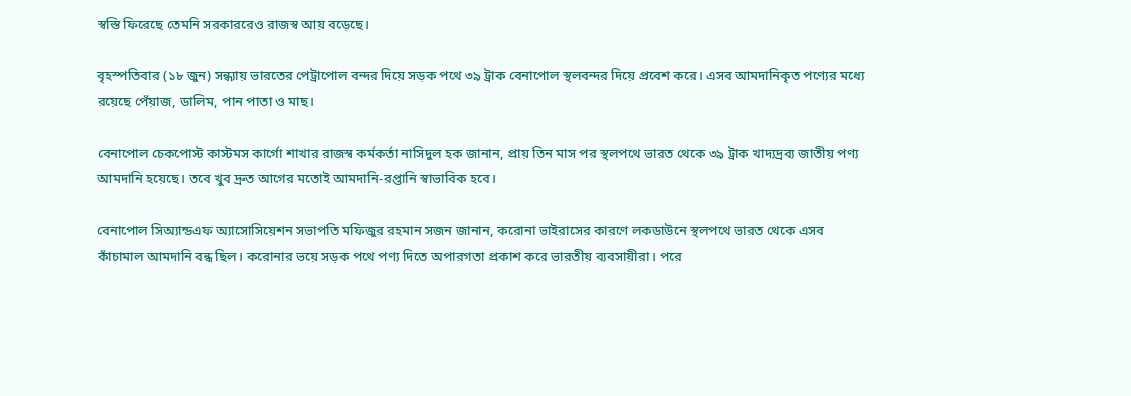স্বস্তি ফিরেছে তেমনি সরকাররেও রাজস্ব আয় বড়েছে।

বৃহস্পতিবার (১৮ জুন) সন্ধ্যায় ভারতের পেট্রাপোল বন্দর দিয়ে সড়ক পথে ৩৯ ট্রাক বেনাপোল স্থলবন্দর দিয়ে প্রবেশ করে। এসব আমদানিকৃত পণ্যের মধ্যে রয়েছে পেঁয়াজ, ডালিম, পান পাতা ও মাছ।

বেনাপোল চেকপোস্ট কাস্টমস কার্গো শাখার রাজস্ব কর্মকর্তা নাসিদুল হক জানান, প্রায় তিন মাস পর স্থলপথে ভারত থেকে ৩৯ ট্রাক খাদ্যদ্রব্য জাতীয় পণ্য আমদানি হয়েছে। তবে খুব দ্রুত আগের মতোই আমদানি-রপ্তানি স্বাভাবিক হবে।

বেনাপোল সিঅ্যান্ডএফ অ্যাসোসিয়েশন সভাপতি মফিজুর রহমান সজন জানান, করোনা ভাইরাসের কারণে লকডাউনে স্থলপথে ভারত থেকে এসব কাঁচামাল আমদানি বন্ধ ছিল। করোনার ভয়ে সড়ক পথে পণ্য দিতে অপারগতা প্রকাশ করে ভারতীয় ব্যবসায়ীরা। পরে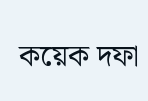কয়েক দফা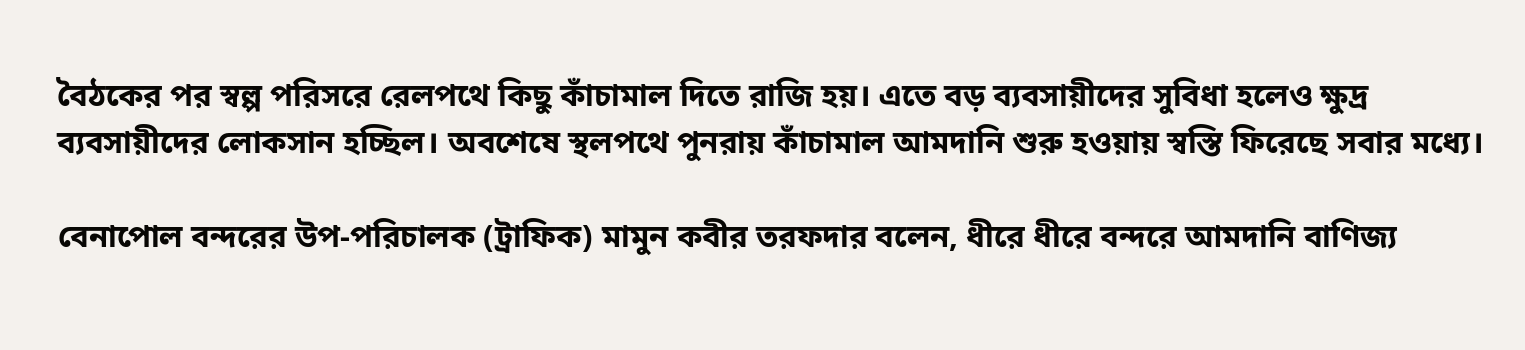বৈঠকের পর স্বল্প পরিসরে রেলপথে কিছু কাঁচামাল দিতে রাজি হয়। এতে বড় ব্যবসায়ীদের সুবিধা হলেও ক্ষুদ্র ব্যবসায়ীদের লোকসান হচ্ছিল। অবশেষে স্থলপথে পুনরায় কাঁচামাল আমদানি শুরু হওয়ায় স্বস্তি ফিরেছে সবার মধ্যে।

বেনাপোল বন্দরের উপ-পরিচালক (ট্রাফিক) মামুন কবীর তরফদার বলেন, ধীরে ধীরে বন্দরে আমদানি বাণিজ্য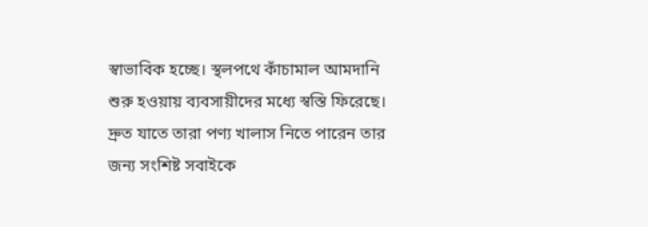স্বাভাবিক হচ্ছে। স্থলপথে কাঁচামাল আমদানি শুরু হওয়ায় ব্যবসায়ীদের মধ্যে স্বস্তি ফিরেছে। দ্রুত যাতে তারা পণ্য খালাস নিতে পারেন তার জন্য সংশিষ্ট সবাইকে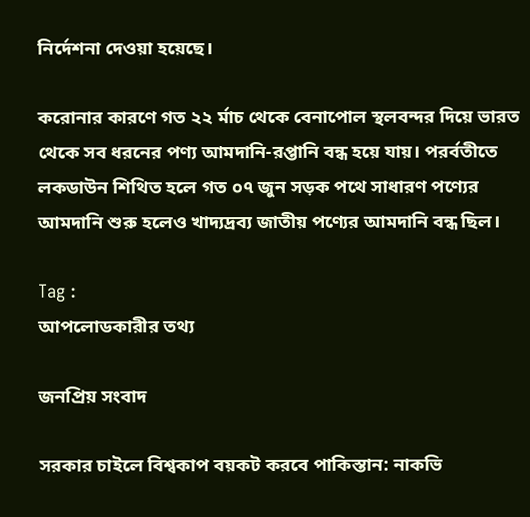নির্দেশনা দেওয়া হয়েছে।

করোনার কারণে গত ২২ র্মাচ থেকে বেনাপোল স্থলবন্দর দিয়ে ভারত থেকে সব ধরনের পণ্য আমদানি-রপ্তানি বন্ধ হয়ে যায়। পরর্বতীতে লকডাউন শিথিত হলে গত ০৭ জুন সড়ক পথে সাধারণ পণ্যের আমদানি শুরু হলেও খাদ্যদ্রব্য জাতীয় পণ্যের আমদানি বন্ধ ছিল।

Tag :
আপলোডকারীর তথ্য

জনপ্রিয় সংবাদ

সরকার চাইলে বিশ্বকাপ বয়কট করবে পাকিস্তান: নাকভি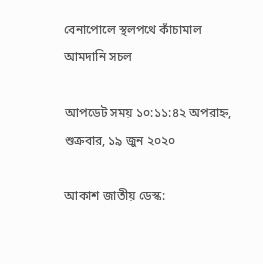বেনাপোলে স্থলপথে কাঁচামাল আমদানি সচল

আপডেট সময় ১০:১১:৪২ অপরাহ্ন, শুক্রবার, ১৯ জুন ২০২০

আকাশ জাতীয় ডেস্ক: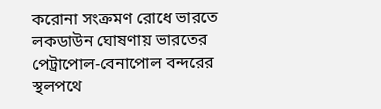করোনা সংক্রমণ রোধে ভারতে লকডাউন ঘোষণায় ভারতের পেট্রাপোল-বেনাপোল বন্দরের স্থলপথে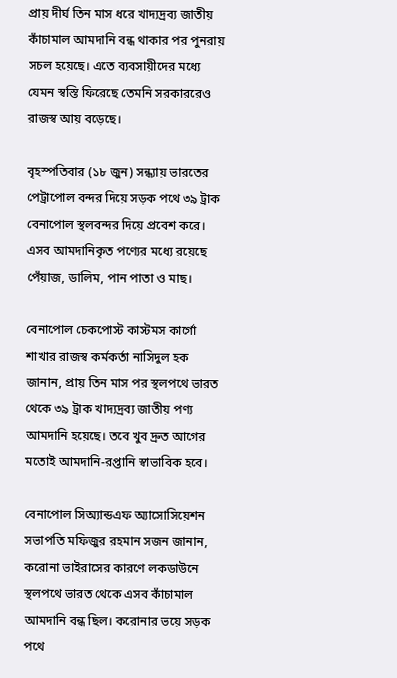প্রায় দীর্ঘ তিন মাস ধরে খাদ্যদ্রব্য জাতীয় কাঁচামাল আমদানি বন্ধ থাকার পর পুনরায় সচল হয়েছে। এতে ব্যবসায়ীদের মধ্যে যেমন স্বস্তি ফিরেছে তেমনি সরকাররেও রাজস্ব আয় বড়েছে।

বৃহস্পতিবার (১৮ জুন) সন্ধ্যায় ভারতের পেট্রাপোল বন্দর দিয়ে সড়ক পথে ৩৯ ট্রাক বেনাপোল স্থলবন্দর দিয়ে প্রবেশ করে। এসব আমদানিকৃত পণ্যের মধ্যে রয়েছে পেঁয়াজ, ডালিম, পান পাতা ও মাছ।

বেনাপোল চেকপোস্ট কাস্টমস কার্গো শাখার রাজস্ব কর্মকর্তা নাসিদুল হক জানান, প্রায় তিন মাস পর স্থলপথে ভারত থেকে ৩৯ ট্রাক খাদ্যদ্রব্য জাতীয় পণ্য আমদানি হয়েছে। তবে খুব দ্রুত আগের মতোই আমদানি-রপ্তানি স্বাভাবিক হবে।

বেনাপোল সিঅ্যান্ডএফ অ্যাসোসিয়েশন সভাপতি মফিজুর রহমান সজন জানান, করোনা ভাইরাসের কারণে লকডাউনে স্থলপথে ভারত থেকে এসব কাঁচামাল আমদানি বন্ধ ছিল। করোনার ভয়ে সড়ক পথে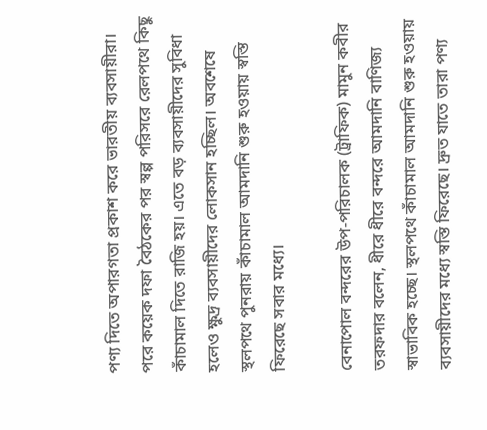পণ্য দিতে অপারগতা প্রকাশ করে ভারতীয় ব্যবসায়ীরা। পরে কয়েক দফা বৈঠকের পর স্বল্প পরিসরে রেলপথে কিছু কাঁচামাল দিতে রাজি হয়। এতে বড় ব্যবসায়ীদের সুবিধা হলেও ক্ষুদ্র ব্যবসায়ীদের লোকসান হচ্ছিল। অবশেষে স্থলপথে পুনরায় কাঁচামাল আমদানি শুরু হওয়ায় স্বস্তি ফিরেছে সবার মধ্যে।

বেনাপোল বন্দরের উপ-পরিচালক (ট্রাফিক) মামুন কবীর তরফদার বলেন, ধীরে ধীরে বন্দরে আমদানি বাণিজ্য স্বাভাবিক হচ্ছে। স্থলপথে কাঁচামাল আমদানি শুরু হওয়ায় ব্যবসায়ীদের মধ্যে স্বস্তি ফিরেছে। দ্রুত যাতে তারা পণ্য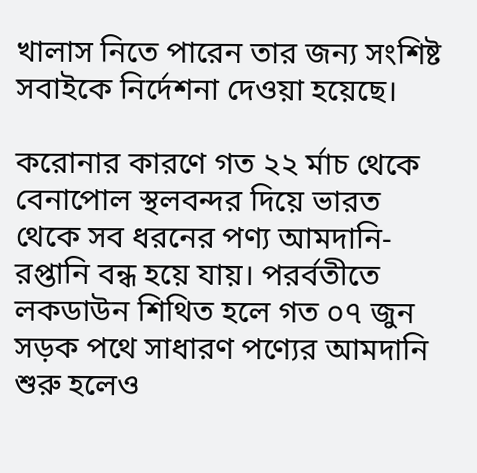খালাস নিতে পারেন তার জন্য সংশিষ্ট সবাইকে নির্দেশনা দেওয়া হয়েছে।

করোনার কারণে গত ২২ র্মাচ থেকে বেনাপোল স্থলবন্দর দিয়ে ভারত থেকে সব ধরনের পণ্য আমদানি-রপ্তানি বন্ধ হয়ে যায়। পরর্বতীতে লকডাউন শিথিত হলে গত ০৭ জুন সড়ক পথে সাধারণ পণ্যের আমদানি শুরু হলেও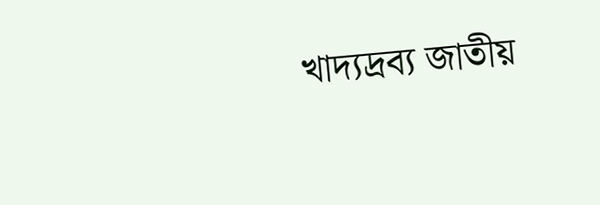খাদ্যদ্রব্য জাতীয়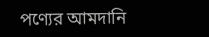পণ্যের আমদানি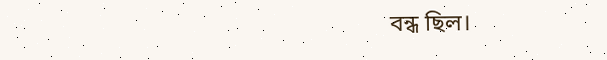বন্ধ ছিল।